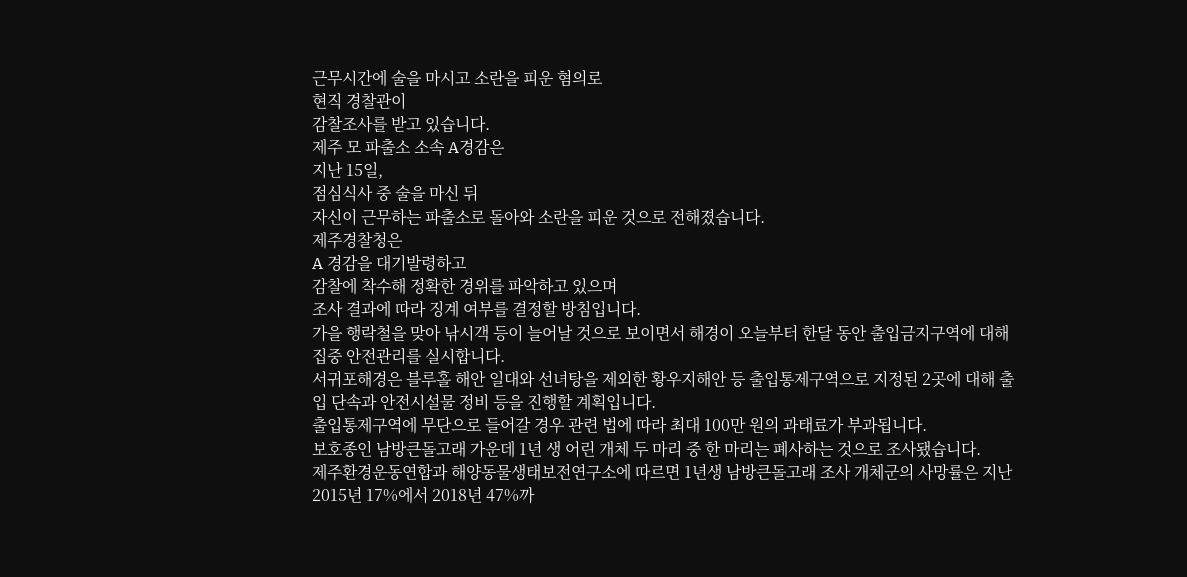근무시간에 술을 마시고 소란을 피운 혐의로
현직 경찰관이
감찰조사를 받고 있습니다.
제주 모 파출소 소속 A경감은
지난 15일,
점심식사 중 술을 마신 뒤
자신이 근무하는 파출소로 돌아와 소란을 피운 것으로 전해졌습니다.
제주경찰청은
A 경감을 대기발령하고
감찰에 착수해 정확한 경위를 파악하고 있으며
조사 결과에 따라 징계 여부를 결정할 방침입니다.
가을 행락철을 맞아 낚시객 등이 늘어날 것으로 보이면서 해경이 오늘부터 한달 동안 출입금지구역에 대해 집중 안전관리를 실시합니다.
서귀포해경은 블루홀 해안 일대와 선녀탕을 제외한 황우지해안 등 출입통제구역으로 지정된 2곳에 대해 출입 단속과 안전시설물 정비 등을 진행할 계획입니다.
출입통제구역에 무단으로 들어갈 경우 관련 법에 따라 최대 100만 원의 과태료가 부과됩니다.
보호종인 남방큰돌고래 가운데 1년 생 어린 개체 두 마리 중 한 마리는 폐사하는 것으로 조사됐습니다.
제주환경운동연합과 해양동물생태보전연구소에 따르면 1년생 남방큰돌고래 조사 개체군의 사망률은 지난 2015년 17%에서 2018년 47%까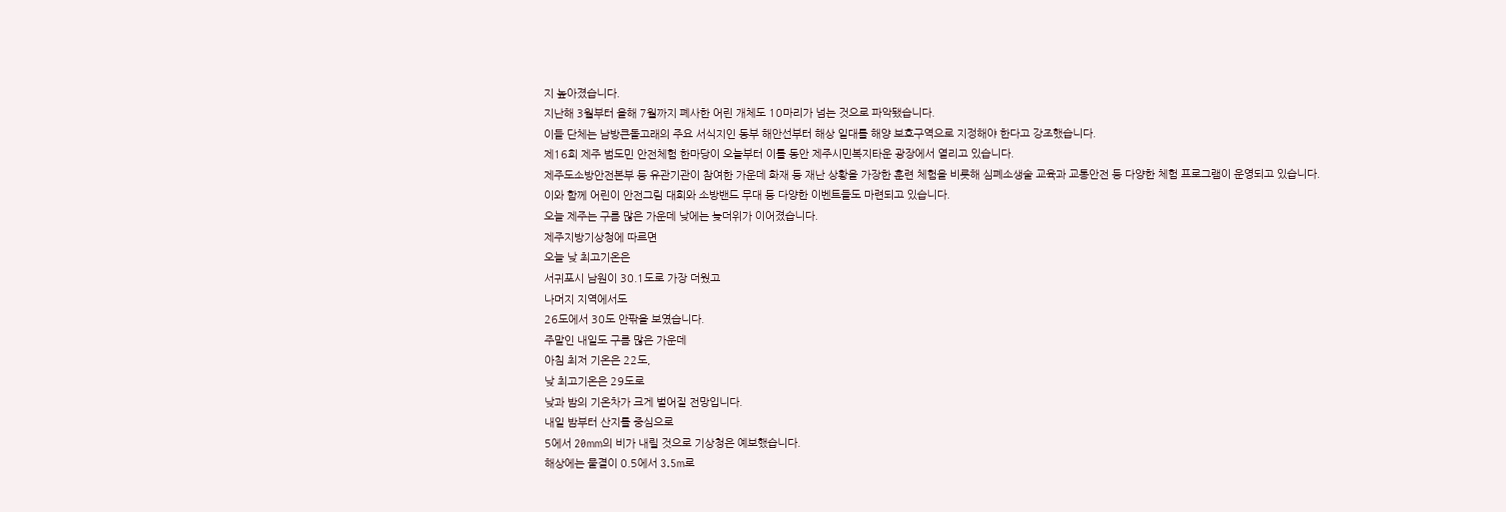지 높아졌습니다.
지난해 3월부터 올해 7월까지 폐사한 어린 개체도 10마리가 넘는 것으로 파악됐습니다.
이들 단체는 남방큰돌고래의 주요 서식지인 동부 해안선부터 해상 일대를 해양 보호구역으로 지정해야 한다고 강조했습니다.
제16회 제주 범도민 안전체험 한마당이 오늘부터 이틀 동안 제주시민복지타운 광장에서 열리고 있습니다.
제주도소방안전본부 등 유관기관이 참여한 가운데 화재 등 재난 상황을 가장한 훈련 체험을 비롯해 심폐소생술 교육과 교통안전 등 다양한 체험 프로그램이 운영되고 있습니다.
이와 함께 어린이 안전그림 대회와 소방밴드 무대 등 다양한 이벤트들도 마련되고 있습니다.
오늘 제주는 구름 많은 가운데 낮에는 늦더위가 이어졌습니다.
제주지방기상청에 따르면
오늘 낮 최고기온은
서귀포시 남원이 30.1도로 가장 더웠고
나머지 지역에서도
26도에서 30도 안팎을 보였습니다.
주말인 내일도 구름 많은 가운데
아침 최저 기온은 22도,
낮 최고기온은 29도로
낮과 밤의 기온차가 크게 벌어질 전망입니다.
내일 밤부터 산지를 중심으로
5에서 20mm의 비가 내릴 것으로 기상청은 예보했습니다.
해상에는 물결이 0.5에서 3.5m로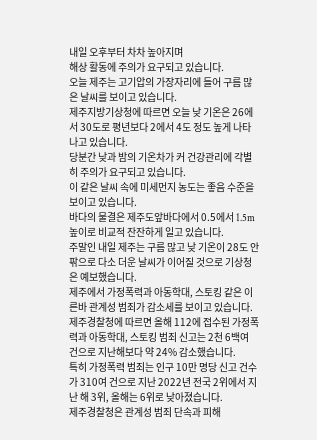내일 오후부터 차차 높아지며
해상 활동에 주의가 요구되고 있습니다.
오늘 제주는 고기압의 가장자리에 들어 구름 많은 날씨를 보이고 있습니다.
제주지방기상청에 따르면 오늘 낮 기온은 26에서 30도로 평년보다 2에서 4도 정도 높게 나타나고 있습니다.
당분간 낮과 밤의 기온차가 커 건강관리에 각별히 주의가 요구되고 있습니다.
이 같은 날씨 속에 미세먼지 농도는 좋음 수준을 보이고 있습니다.
바다의 물결은 제주도앞바다에서 0.5에서 1.5m 높이로 비교적 잔잔하게 일고 있습니다.
주말인 내일 제주는 구름 많고 낮 기온이 28도 안팎으로 다소 더운 날씨가 이어질 것으로 기상청은 예보했습니다.
제주에서 가정폭력과 아동학대, 스토킹 같은 이른바 관계성 범죄가 감소세를 보이고 있습니다.
제주경찰청에 따르면 올해 112에 접수된 가정폭력과 아동학대, 스토킹 범죄 신고는 2천 6백여 건으로 지난해보다 약 24% 감소했습니다.
특히 가정폭력 범죄는 인구 10만 명당 신고 건수가 310여 건으로 지난 2022년 전국 2위에서 지난 해 3위, 올해는 6위로 낮아졌습니다.
제주경찰청은 관계성 범죄 단속과 피해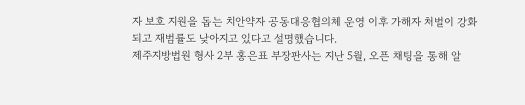자 보호 지원을 돕는 치안약자 공동대응협의체 운영 이후 가해자 처벌이 강화되고 재범률도 낮아지고 있다고 설명했습니다.
제주지방법원 형사 2부 홍은표 부장판사는 지난 5월, 오픈 채팅을 통해 알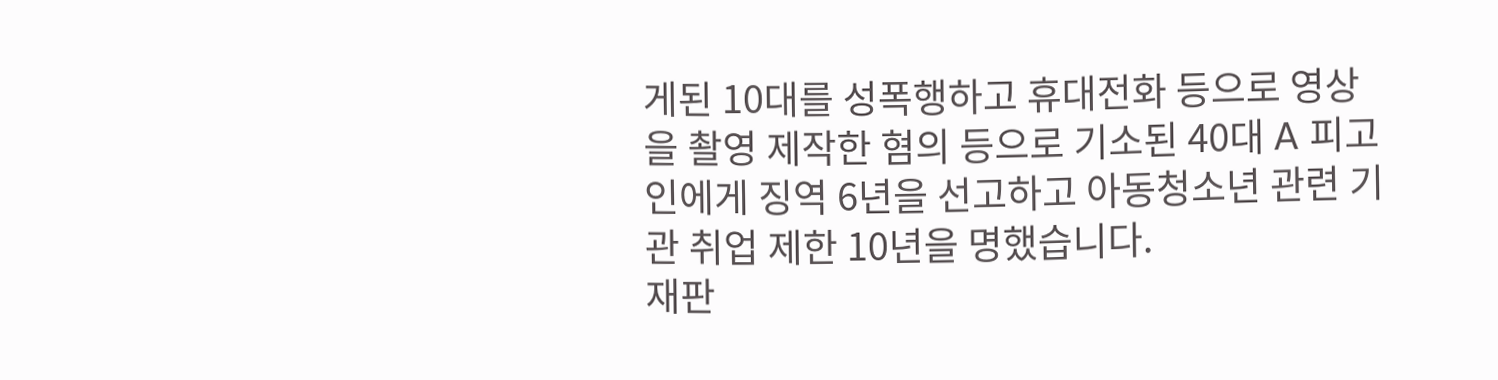게된 10대를 성폭행하고 휴대전화 등으로 영상을 촬영 제작한 혐의 등으로 기소된 40대 A 피고인에게 징역 6년을 선고하고 아동청소년 관련 기관 취업 제한 10년을 명했습니다.
재판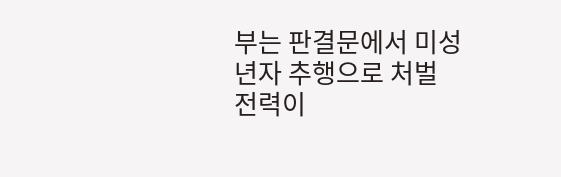부는 판결문에서 미성년자 추행으로 처벌 전력이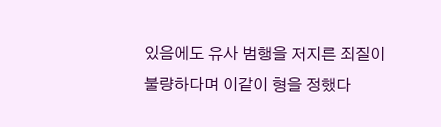있음에도 유사 범행을 저지른 죄질이 불량하다며 이같이 형을 정했다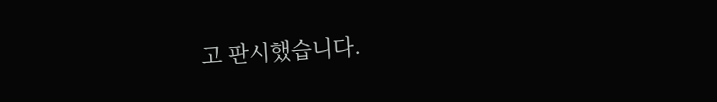고 판시했습니다.